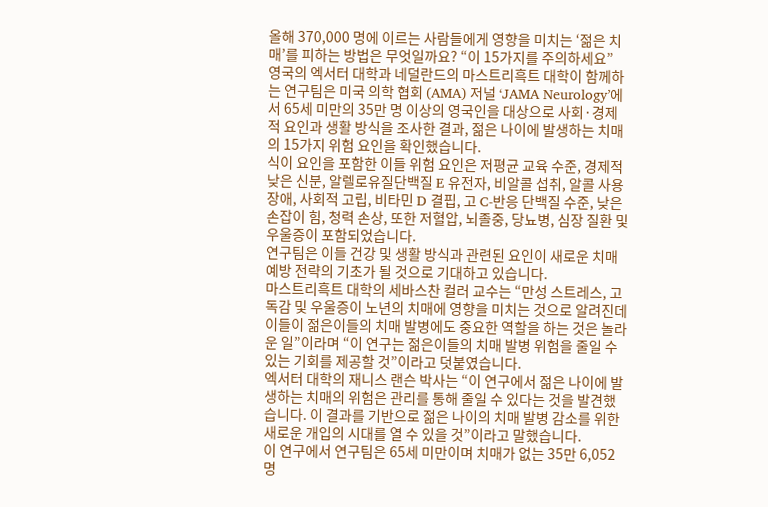올해 370,000 명에 이르는 사람들에게 영향을 미치는 ‘젊은 치매’를 피하는 방법은 무엇일까요? “이 15가지를 주의하세요”
영국의 엑서터 대학과 네덜란드의 마스트리흑트 대학이 함께하는 연구팀은 미국 의학 협회 (AMA) 저널 ‘JAMA Neurology’에서 65세 미만의 35만 명 이상의 영국인을 대상으로 사회·경제적 요인과 생활 방식을 조사한 결과, 젊은 나이에 발생하는 치매의 15가지 위험 요인을 확인했습니다.
식이 요인을 포함한 이들 위험 요인은 저평균 교육 수준, 경제적 낮은 신분, 알렐로유질단백질 E 유전자, 비알콜 섭취, 알콜 사용 장애, 사회적 고립, 비타민 D 결핍, 고 C-반응 단백질 수준, 낮은 손잡이 힘, 청력 손상, 또한 저혈압, 뇌졸중, 당뇨병, 심장 질환 및 우울증이 포함되었습니다.
연구팀은 이들 건강 및 생활 방식과 관련된 요인이 새로운 치매 예방 전략의 기초가 될 것으로 기대하고 있습니다.
마스트리흑트 대학의 세바스찬 컬러 교수는 “만성 스트레스, 고독감 및 우울증이 노년의 치매에 영향을 미치는 것으로 알려진데 이들이 젊은이들의 치매 발병에도 중요한 역할을 하는 것은 놀라운 일”이라며 “이 연구는 젊은이들의 치매 발병 위험을 줄일 수 있는 기회를 제공할 것”이라고 덧붙였습니다.
엑서터 대학의 재니스 랜슨 박사는 “이 연구에서 젊은 나이에 발생하는 치매의 위험은 관리를 통해 줄일 수 있다는 것을 발견했습니다. 이 결과를 기반으로 젊은 나이의 치매 발병 감소를 위한 새로운 개입의 시대를 열 수 있을 것”이라고 말했습니다.
이 연구에서 연구팀은 65세 미만이며 치매가 없는 35만 6,052명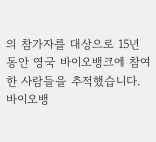의 참가자를 대상으로 15년 동안 영국 바이오뱅크에 참여한 사람들을 추적했습니다. 바이오뱅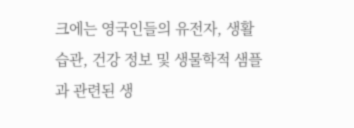크에는 영국인들의 유전자, 생활 습관, 건강 정보 및 생물학적 샘플과 관련된 생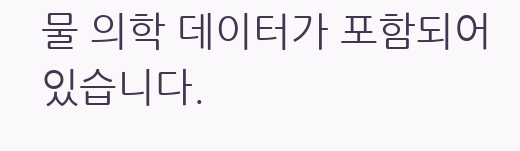물 의학 데이터가 포함되어 있습니다.